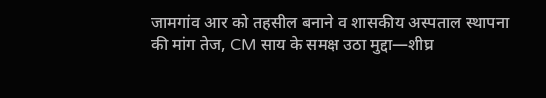जामगांव आर को तहसील बनाने व शासकीय अस्पताल स्थापना की मांग तेज, CM साय के समक्ष उठा मुद्दा—शीघ्र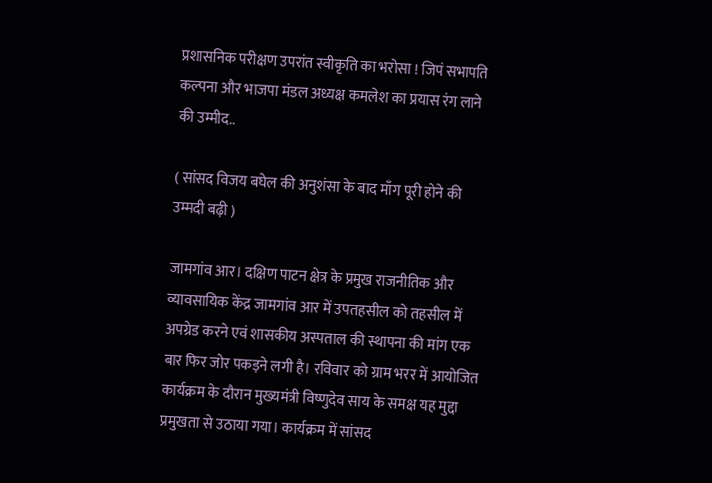प्रशासनिक परीक्षण उपरांत स्वीकृति का भरोसा ! जिपं सभापति कल्पना और भाजपा मंडल अध्यक्ष कमलेश का प्रयास रंग लाने की उम्मीद..

( सांसद विजय बघेल की अनुशंसा के बाद माँग पूरी होने की उम्मदी बढ़ी )

जामगांव आर। दक्षिण पाटन क्षेत्र के प्रमुख राजनीतिक और व्यावसायिक केंद्र जामगांव आर में उपतहसील को तहसील में अपग्रेड करने एवं शासकीय अस्पताल की स्थापना की मांग एक बार फिर जोर पकड़ने लगी है। रविवार को ग्राम भरर में आयोजित कार्यक्रम के दौरान मुख्यमंत्री विष्णुदेव साय के समक्ष यह मुद्दा प्रमुखता से उठाया गया। कार्यक्रम में सांसद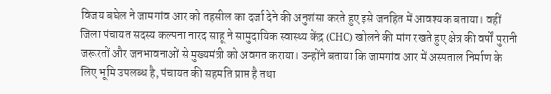विजय बघेल ने जामगांव आर को तहसील का दर्जा देने की अनुशंसा करते हुए इसे जनहित में आवश्यक बताया। वहीं जिला पंचायत सदस्य कल्पना नारद साहू ने सामुदायिक स्वास्थ्य केंद्र (CHC) खोलने की मांग रखते हुए क्षेत्र की वर्षों पुरानी जरूरतों और जनभावनाओं से मुख्यमंत्री को अवगत कराया। उन्होंने बताया कि जामगांव आर में अस्पताल निर्माण के लिए भूमि उपलब्ध है, पंचायत की सहमति प्राप्त है तथा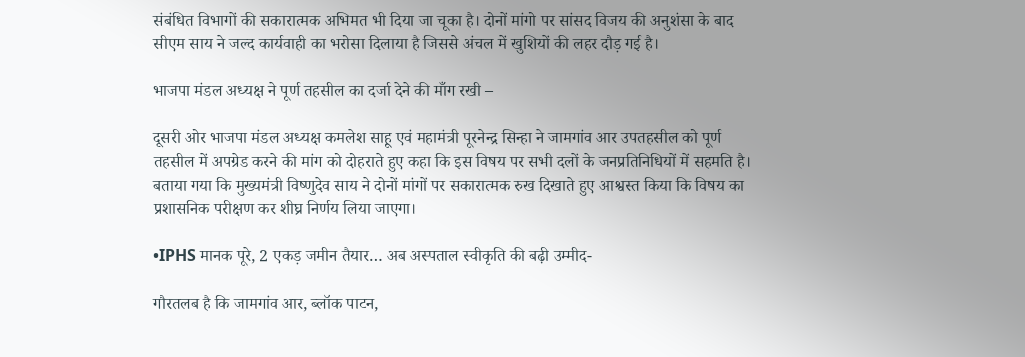संबंधित विभागों की सकारात्मक अभिमत भी दिया जा चूका है। दोनों मांगो पर सांसद विजय की अनुशंसा के बाद सीएम साय ने जल्द कार्यवाही का भरोसा दिलाया है जिससे अंचल में खुशियों की लहर दौड़ गई है।

भाजपा मंडल अध्यक्ष ने पूर्ण तहसील का दर्जा देने की माँग रखी –

दूसरी ओर भाजपा मंडल अध्यक्ष कमलेश साहू एवं महामंत्री पूरनेन्द्र सिन्हा ने जामगांव आर उपतहसील को पूर्ण तहसील में अपग्रेड करने की मांग को दोहराते हुए कहा कि इस विषय पर सभी दलों के जनप्रतिनिधियों में सहमति है। बताया गया कि मुख्यमंत्री विष्णुदेव साय ने दोनों मांगों पर सकारात्मक रुख दिखाते हुए आश्वस्त किया कि विषय का प्रशासनिक परीक्षण कर शीघ्र निर्णय लिया जाएगा।

•IPHS मानक पूरे, 2 एकड़ जमीन तैयार… अब अस्पताल स्वीकृति की बढ़ी उम्मीद-

गौरतलब है कि जामगांव आर, ब्लॉक पाटन,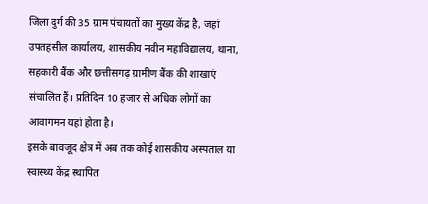जिला दुर्ग की 35 ग्राम पंचायतों का मुख्य केंद्र है, जहां उपतहसील कार्यालय, शासकीय नवीन महाविद्यालय, थाना, सहकारी बैंक और छत्तीसगढ़ ग्रामीण बैंक की शाखाएं संचालित हैं। प्रतिदिन 10 हजार से अधिक लोगों का आवागमन यहां होता है।
इसके बावजूद क्षेत्र में अब तक कोई शासकीय अस्पताल या स्वास्थ्य केंद्र स्थापित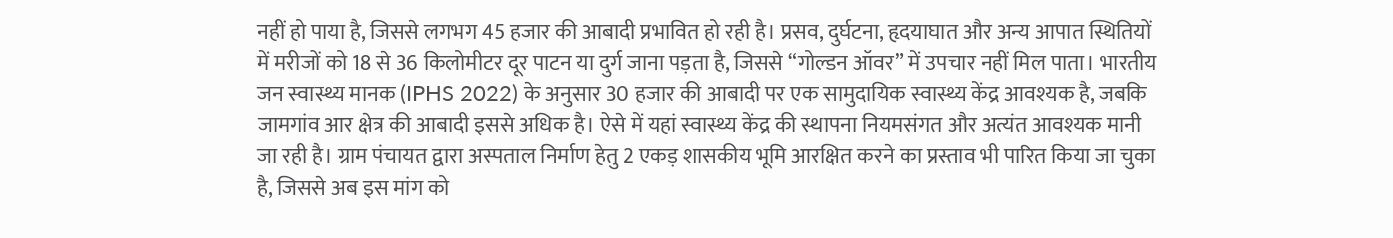नहीं हो पाया है, जिससे लगभग 45 हजार की आबादी प्रभावित हो रही है। प्रसव, दुर्घटना, हृदयाघात और अन्य आपात स्थितियों में मरीजों को 18 से 36 किलोमीटर दूर पाटन या दुर्ग जाना पड़ता है, जिससे “गोल्डन ऑवर” में उपचार नहीं मिल पाता। भारतीय जन स्वास्थ्य मानक (IPHS 2022) के अनुसार 30 हजार की आबादी पर एक सामुदायिक स्वास्थ्य केंद्र आवश्यक है, जबकि जामगांव आर क्षेत्र की आबादी इससे अधिक है। ऐसे में यहां स्वास्थ्य केंद्र की स्थापना नियमसंगत और अत्यंत आवश्यक मानी जा रही है। ग्राम पंचायत द्वारा अस्पताल निर्माण हेतु 2 एकड़ शासकीय भूमि आरक्षित करने का प्रस्ताव भी पारित किया जा चुका है, जिससे अब इस मांग को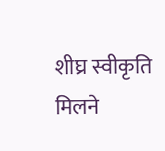शीघ्र स्वीकृति मिलने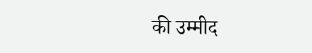की उम्मीद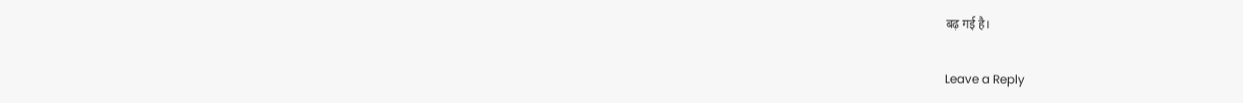बढ़ गई है।

Leave a Reply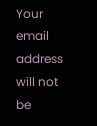Your email address will not be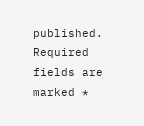published. Required fields are marked *